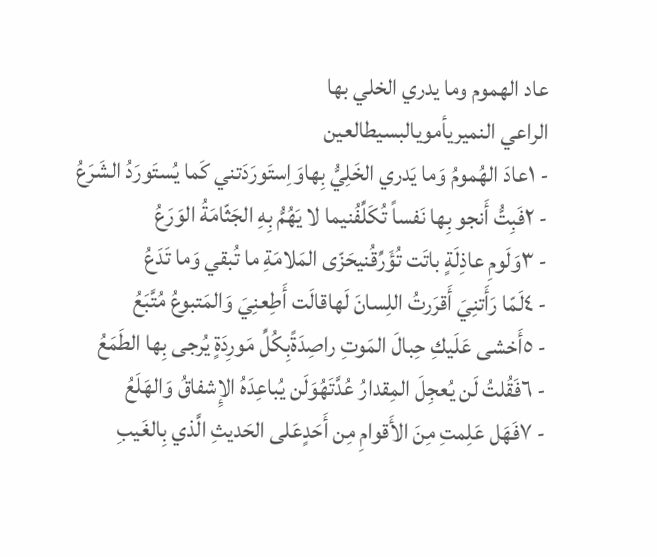عاد الهموم وما يدري الخلي بها
الراعي النميريأمويالبسيطالعين
- ١عادَ الهُمومُ وَما يَدري الخَلِيُّ بِهاوَاِستَورَدَتني كَما يُستَورَدُ الشَرَعُ
- ٢فَبِتُّ أَنجو بِها نَفساً تُكَلِّفُنيما لا يَهُمُّ بِهِ الجَثّامَةُ الوَرَعُ
- ٣وَلَومِ عاذِلَةٍ باتَت تُؤَرِّقُنيحَزّى المَلامَةِ ما تُبقي وَما تَدَعُ
- ٤لَمّا رَأَتنِيَ أَقرَرتُ اللِسانَ لَهاقالَت أَطِعنِيَ وَالمَتبوعُ مُتَّبَعُ
- ٥أَخشى عَلَيكِ حِبالَ المَوتِ راصِدَةًبِكُلِّ مَورِدَةٍ يُرجى بِها الطَمَعُ
- ٦فَقُلتُ لَن يُعجِلَ المِقدارُ عُدَّتَهُوَلَن يُباعِدَهُ الإِشفاقُ وَالهَلَعُ
- ٧فَهَل عَلِمتِ مِنَ الأَقوامِ مِن أَحَدٍعَلى الحَديثِ الَّذي بِالغَيبِ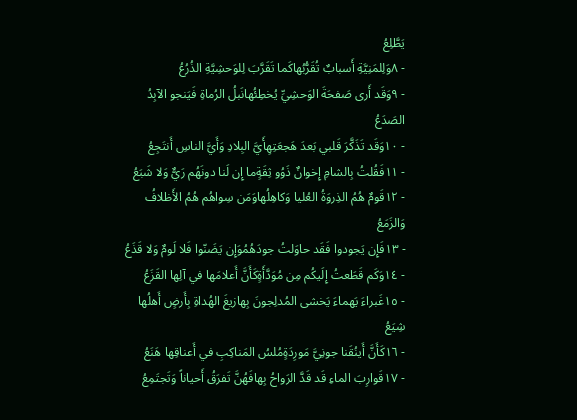يَطَّلِعُ
- ٨وَلِلمَنِيَّةِ أَسبابٌ تُقَرُّبُهاكَما تَقَرَّبَ لِلوَحشِيَّةِ الذُرُعُ
- ٩وَقَد أَرى صَفحَةَ الوَحشِيِّ يُخطِئُهانَبلُ الرُماةِ فَيَنجو الآبِدُ الصَدَعُ
- ١٠وَقَد تَذَكَّرَ قَلبي بَعدَ هَجعَتِهِأَيَّ البِلادِ وَأَيَّ الناسِ أَنتَجِعُ
- ١١فَقُلتُ بِالشامِ إِخوانٌ ذَوُو ثِقَةٍما إِن لَنا دونَهُم رَيٌّ وَلا شَبَعُ
- ١٢قَومٌ هُمُ الذِروَةُ العُليا وَكاهِلُهاوَمَن سِواهُم هُمُ الأَظلافُ وَالزَمَعُ
- ١٣فَإِن يَجودوا فَقَد حاوَلتُ جودَهُمُوَإِن يَضَنّوا فَلا لَومٌ وَلا قَذَعُ
- ١٤وَكَم قَطَعتُ إِلَيكُم مِن مُوَدَّأَةٍكَأَنَّ أَعلامَها في آلِها القَزَعُ
- ١٥غَبراءَ يَهماءَ يَخشى المُدلِجونَ بِهازيغَ الهُداةِ بِأَرضٍ أَهلُها شِيَعُ
- ١٦كَأَنَّ أَينُقَنا جونِيَّ مَورِدَةٍمُلسُ المَناكِبِ في أَعناقِها هَنَعُ
- ١٧قَوارِبَ الماءِ قَد قَدَّ الرَواحُ بِهافَهُنَّ تَفرَقُ أَحياناً وَتَجتَمِعُ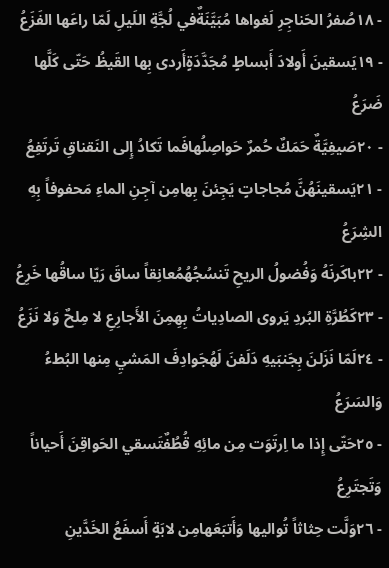- ١٨صُفرُ الحَناجِرِ لَغواها مُبَيَّنَةٌفي لُجَّةِ اللَيلِ لَمّا راعَها الفَزَعُ
- ١٩يَسقينَ أَولادَ أَبساطٍ مُجَدَّدَةٍأَردى بِها القَيظُ حَتّى كَلَّها ضَرَعُ
- ٢٠صَيفِيَّةٌ حَمَكٌ حُمرٌ حَواصِلُهافَما تَكادُ إِلى النَقناقِ تَرتَفِعُ
- ٢١يَسقينَهُنَّ مُجاجاتٍ يَجِئنَ بِهامِن آجِنِ الماءِ مَحفوفاً بِهِ الشِرَعُ
- ٢٢باكَرنَهُ وَفُضولُ الريحِ تَنسُجُهُمُعانِقاً ساقَ رَيّا ساقُها خَرِعُ
- ٢٣كَطُرَّةِ البُردِ يَروى الصادِياتُ بِهِمِنَ الأَجارِعِ لا مِلحٌ وَلا نَزَعُ
- ٢٤لَمّا نَزَلنَ بِجَنبَيهِ دَلَفنَ لَهُجَوادِفَ المَشيِ مِنها البُطءُ وَالسَرَعُ
- ٢٥حَتّى إِذا ما اِرتَوَت مِن مائِهِ قُطُفٌتَسقي الحَواقِنَ أَحياناً وَتَجتَرِعُ
- ٢٦وَلَّت حِثاثاً تُواليها وَأَتبَعَهامِن لابَةٍ أَسفَعُ الخَدَّينِ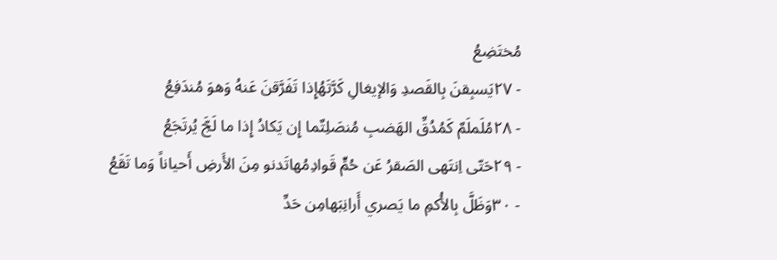مُختَضِعُ
- ٢٧يَسبِقنَ بِالقَصدِ وَالإيغالِ كَرَّتَهُإِذا تَفَرَّقنَ عَنهُ وَهوَ مُندَفِعُ
- ٢٨مُلَملَمٌ كَمُدُقِّ الهَضبِ مُنصَلِتٌما إِن يَكادُ إِذا ما لَجَّ يُرتَجَعُ
- ٢٩حَتّى اِنتَهى الصَقرُ عَن حُمٍّ قَوادِمُهاتَدنو مِنَ الأَرضِ أَحياناً وَما تَقَعُ
- ٣٠وَظَلَّ بِالأُكمِ ما يَصري أَرانِبَهامِن حَدِّ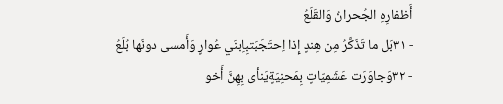أَظفارِهِ الجُحرانُ وَالقَلَعُ
- ٣١بَل ما تَذَكَّرُ مِن هِندٍ إِذا اِحتَجَبَتبِاِبنَي عُوارٍ وَأَمسى دونَها بُلَعُ
- ٣٢وَجاوَرَت عَشَمِيّاتٍ بِمَحنِيَةٍيَنأى بِهِنَّ أَخو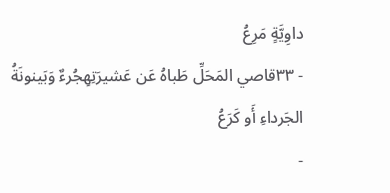داوِيَّةٍ مَرِعُ
- ٣٣قاصي المَحَلِّ طَباهُ عَن عَشيرَتِهِجُرءٌ وَبَينونَةُ الجَرداءِ أَو كَرَعُ
-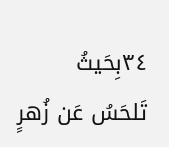٣٤بِحَيثُ تَلحَسُ عَن زُهرٍ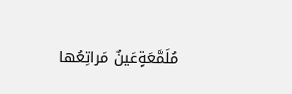مُلَمَّعَةٍعَينٌ مَراتِعُها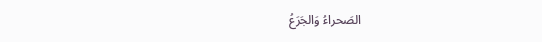الصَحراءُ وَالجَرَعُ